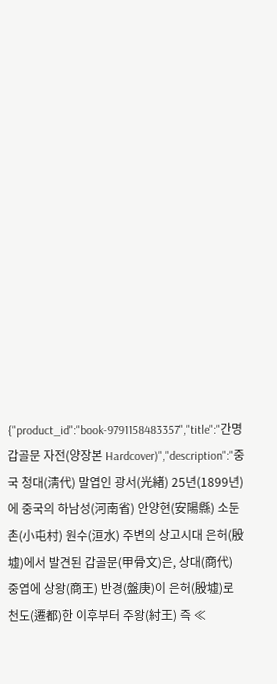{"product_id":"book-9791158483357","title":"간명 갑골문 자전(양장본 Hardcover)","description":"중국 청대(淸代) 말엽인 광서(光緖) 25년(1899년)에 중국의 하남성(河南省) 안양현(安陽縣) 소둔촌(小屯村) 원수(洹水) 주변의 상고시대 은허(殷墟)에서 발견된 갑골문(甲骨文)은, 상대(商代) 중엽에 상왕(商王) 반경(盤庚)이 은허(殷墟)로 천도(遷都)한 이후부터 주왕(紂王) 즉 ≪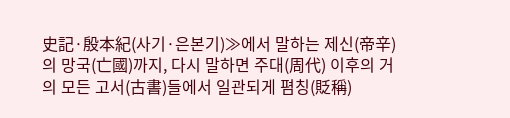史記·殷本紀(사기·은본기)≫에서 말하는 제신(帝辛)의 망국(亡國)까지, 다시 말하면 주대(周代) 이후의 거의 모든 고서(古書)들에서 일관되게 폄칭(貶稱)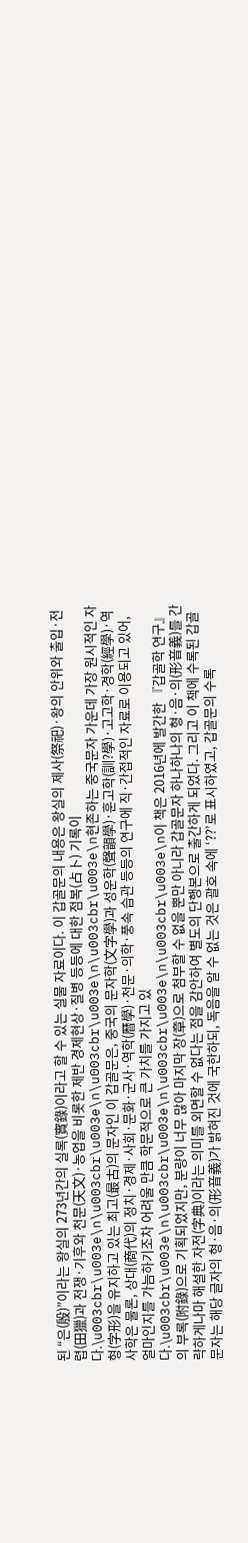된 “은(殷)”이라는 왕실의 273년간의 실록(實錄)이라고 할 수 있는 실물 자료이다. 이 갑골문의 내용은 왕실의 제사(祭祀)·왕의 안위와 출입·전렵(田獵)과 전쟁·기후와 천문(天文)·농업을 비롯한 제반 경제현상·질병 등등에 대한 점복(占卜) 기록이다.\u003cbr\u003e\n\u003cbr\u003e\n\u003cbr\u003e\n\u003cbr\u003e\n현존하는 중국문자 가운데 가장 원시적인 자형(字形)을 유지하고 있는 최고(最古)의 문자인 이 갑골문은, 중국의 문자학(文字學)과 성운학(聲韻學)·훈고학(訓?學)·고고학·경학(經學)·역사학은 물론, 상대(商代)의 정치·경제·사회·문화·군사·역학(曆學)·천문·의학·풍속 습관 등등의 연구에 직·간접적인 자료로 이용되고 있어, 얼마인지를 가늠하기조차 어려울 만큼 학문적으로 큰 가치를 가지고 있다.\u003cbr\u003e\n\u003cbr\u003e\n\u003cbr\u003e\n\u003cbr\u003e\n이 책은 2016년에 발간한 『갑골학 연구』의 부록(附錄)으로 기획되었지만, 분량이 너무 많아 마지막 장(章)으로 첨부할 수 없을 뿐만 아니라 갑골문자 하나하나의 형·음·의(形音義)를 간략하게나마 해설한 자전(字典)이라는 의미를 외면할 수 없다는 점을 감안하여 별도의 단행본으로 출간하게 되었다. 그리고 이 책에 수록된 갑골문자는 해당 글자의 형·음·의(形音義)가 밝혀진 것에 국한하되, 독음을 알 수 없는 것은 괄호 속에 ‘??’로 표시하였고, 갑골문의 수록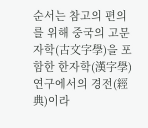순서는 참고의 편의를 위해 중국의 고문자학(古文字學)을 포함한 한자학(漢字學) 연구에서의 경전(經典)이라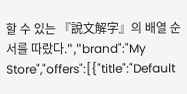할 수 있는 『說文解字』의 배열 순서를 따랐다.","brand":"My Store","offers":[{"title":"Default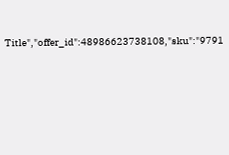Title","offer_id":48986623738108,"sku":"9791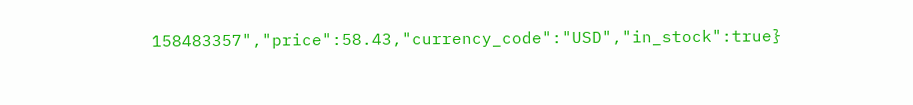158483357","price":58.43,"currency_code":"USD","in_stock":true}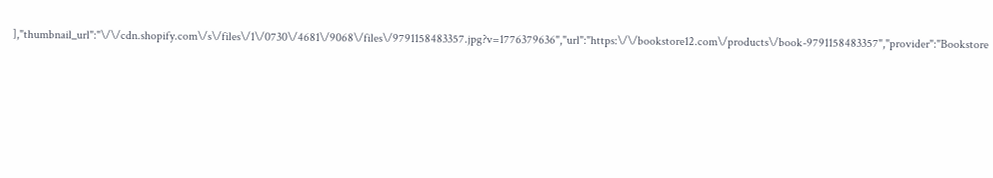],"thumbnail_url":"\/\/cdn.shopify.com\/s\/files\/1\/0730\/4681\/9068\/files\/9791158483357.jpg?v=1776379636","url":"https:\/\/bookstore12.com\/products\/book-9791158483357","provider":"Bookstore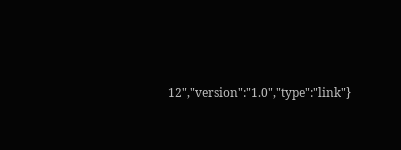12","version":"1.0","type":"link"}